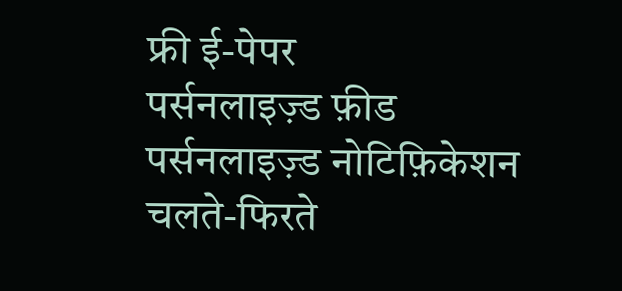फ्री ई-पेपर
पर्सनलाइज़्ड फ़ीड
पर्सनलाइज़्ड नोटिफ़िकेशन
चलते-फिरते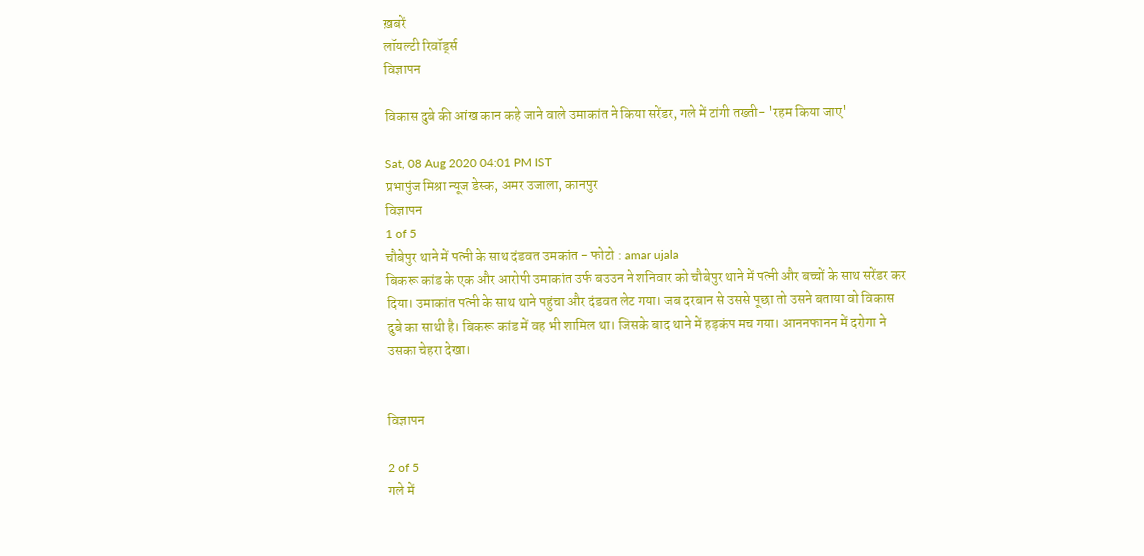ख़बरें
लॉयल्टी रिवॉर्ड्स
विज्ञापन

विकास दुबे की आंख कान कहे जाने वाले उमाकांत ने किया सरेंडर, गले में टांगी तख्ती- 'रहम किया जाए'

Sat, 08 Aug 2020 04:01 PM IST
प्रभापुंज मिश्रा न्यूज डेस्क, अमर उजाला, कानपुर
विज्ञापन
1 of 5
चौबेपुर थाने में पत्नी के साथ दंडवत उमकांत - फोटो : amar ujala
बिकरू कांड के एक और आरोपी उमाकांत उर्फ बउउन ने शनिवार को चौबेपुर थाने में पत्नी और बच्चों के साथ सरेंडर कर दिया। उमाकांत पत्नी के साथ थाने पहुंचा और दंडवत लेट गया। जब दरबान से उससे पूछा तो उसने बताया वो विकास दुबे का साथी है। बिकरू कांड में वह भी शामिल था। जिसके बाद थाने में हड़कंप मच गया। आननफानन में दरोगा ने उसका चेहरा देखा।


विज्ञापन

2 of 5
गले में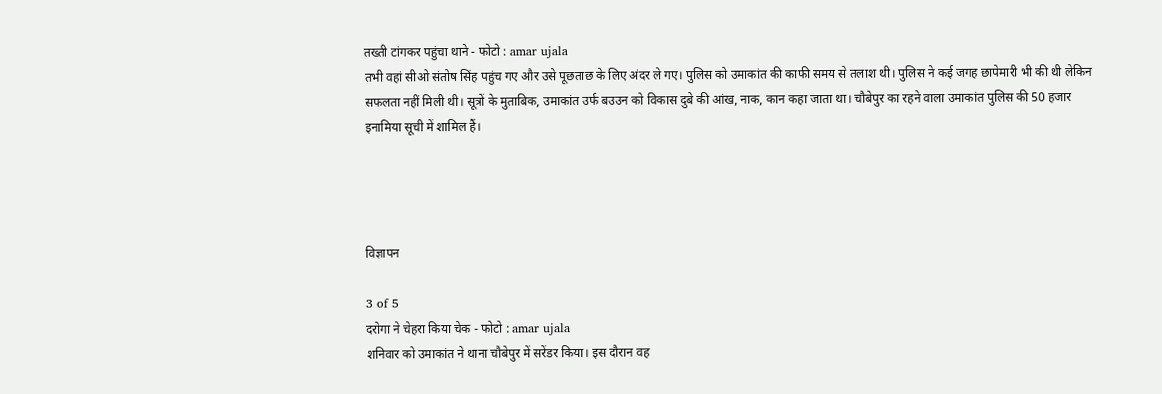तख्ती टांगकर पहुंचा थाने - फोटो : amar ujala
तभी वहां सीओ संतोष सिंह पहुंच गए और उसे पूछताछ के लिए अंदर ले गए। पुलिस को उमाकांत की काफी समय से तलाश थी। पुलिस ने कई जगह छापेमारी भी की थी लेकिन सफलता नहीं मिली थी। सूत्रों के मुताबिक, उमाकांत उर्फ बउउन को विकास दुबे की आंख, नाक, कान कहा जाता था। चौबेपुर का रहने वाला उमाकांत पुलिस की 50 हजार इनामिया सूची में शामिल हैं।




विज्ञापन

3 of 5
दरोगा ने चेहरा किया चेक - फोटो : amar ujala
शनिवार को उमाकांत ने थाना चौबेपुर में सरेंडर किया। इस दौरान वह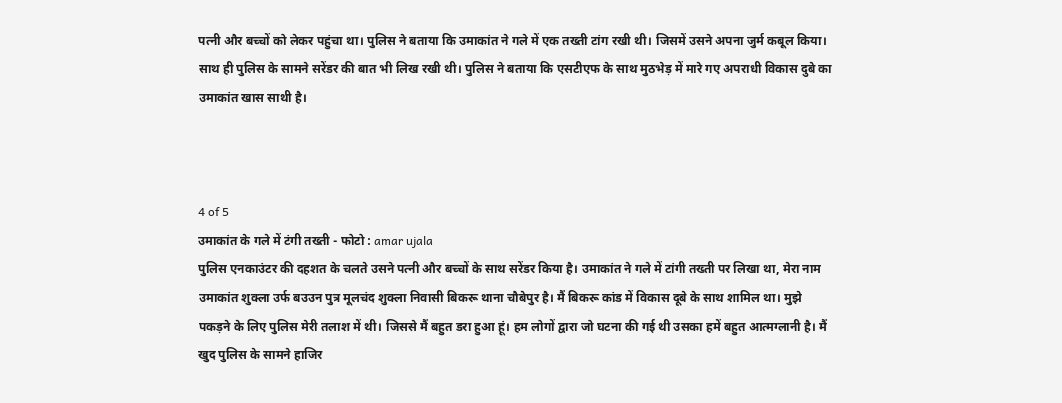पत्नी और बच्चों को लेकर पहुंचा था। पुलिस ने बताया कि उमाकांत ने गले में एक तख्ती टांग रखी थी। जिसमें उसने अपना जुर्म कबूल किया। साथ ही पुलिस के सामने सरेंडर की बात भी लिख रखी थी। पुलिस ने बताया कि एसटीएफ के साथ मुठभेड़ में मारे गए अपराधी विकास दुबे का उमाकांत खास साथी है।



4 of 5
उमाकांत के गले में टंगी तख्ती - फोटो : amar ujala
पुलिस एनकाउंटर की दहशत के चलते उसने पत्नी और बच्चों के साथ सरेंडर किया है। उमाकांत ने गले में टांगी तख्ती पर लिखा था, मेरा नाम उमाकांत शुक्ला उर्फ बउउन पुत्र मूलचंद शुक्ला निवासी बिकरू थाना चौबेपुर है। मैं बिकरू कांड में विकास दूबे के साथ शामिल था। मुझे पकड़ने के लिए पुलिस मेरी तलाश में थी। जिससे मैं बहुत डरा हुआ हूं। हम लोगों द्वारा जो घटना की गई थी उसका हमें बहुत आत्मग्लानी है। मैं खुद पुलिस के सामने हाजिर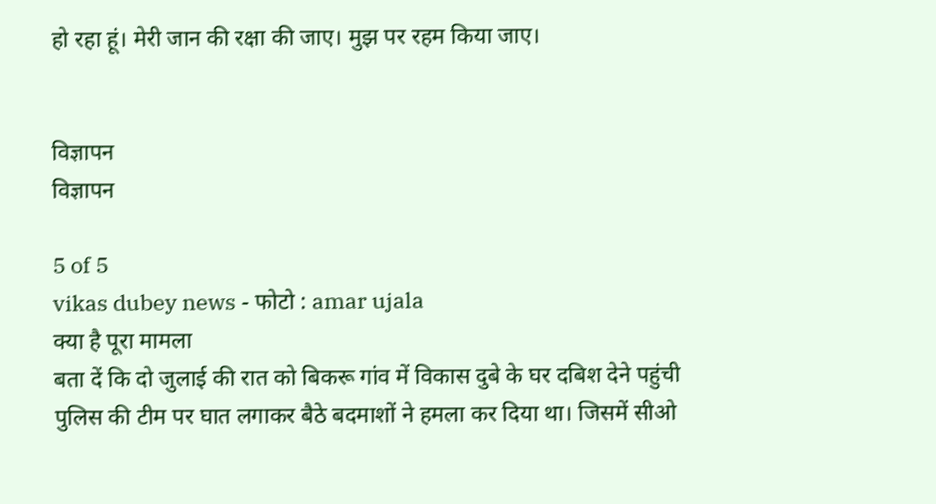हो रहा हूं। मेरी जान की रक्षा की जाए। मुझ पर रहम किया जाए।


विज्ञापन
विज्ञापन

5 of 5
vikas dubey news - फोटो : amar ujala
क्या है पूरा मामला
बता दें कि दो जुलाई की रात को बिकरू गांव में विकास दुबे के घर दबिश देने पहुंची पुलिस की टीम पर घात लगाकर बैठे बदमाशों ने हमला कर दिया था। जिसमें सीओ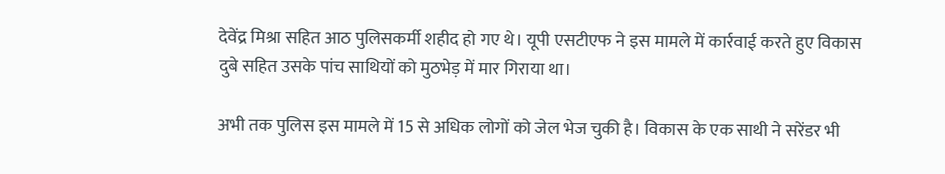देवेंद्र मिश्रा सहित आठ पुलिसकर्मी शहीद हो गए थे। यूपी एसटीएफ ने इस मामले में कार्रवाई करते हुए विकास दुबे सहित उसके पांच साथियों को मुठभेड़ में मार गिराया था।

अभी तक पुलिस इस मामले में 15 से अधिक लोगों को जेल भेज चुकी है। विकास के एक साथी ने सरेंडर भी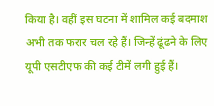किया है। वहीं इस घटना में शामिल कई बदमाश अभी तक फरार चल रहे हैं। जिन्हें ढूंढने के लिए यूपी एसटीएफ की कई टीमें लगी हुई हैं।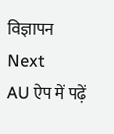विज्ञापन
Next
AU ऐप में पढ़ें